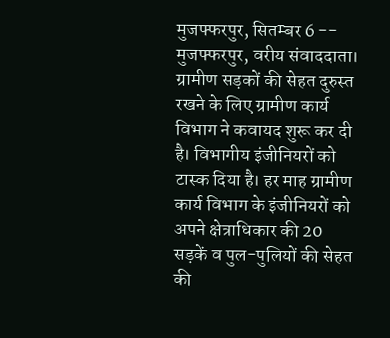मुजफ्फरपुर, सितम्बर 6 -- मुजफ्फरपुर, वरीय संवाददाता। ग्रामीण सड़कों की सेहत दुरुस्त रखने के लिए ग्रामीण कार्य विभाग ने कवायद शुरू कर दी है। विभागीय इंजीनियरों को टास्क दिया है। हर माह ग्रामीण कार्य विभाग के इंजीनियरों को अपने क्षेत्राधिकार की 20 सड़कें व पुल-पुलियों की सेहत की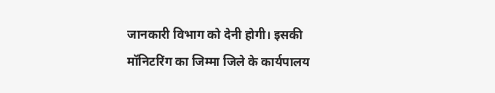जानकारी विभाग को देनी होगी। इसकी मॉनिटरिंग का जिम्मा जिले के कार्यपालय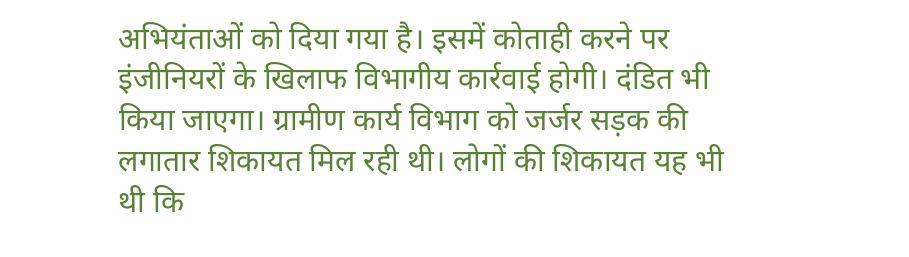अभियंताओं को दिया गया है। इसमें कोताही करने पर इंजीनियरों के खिलाफ विभागीय कार्रवाई होगी। दंडित भी किया जाएगा। ग्रामीण कार्य विभाग को जर्जर सड़क की लगातार शिकायत मिल रही थी। लोगों की शिकायत यह भी थी कि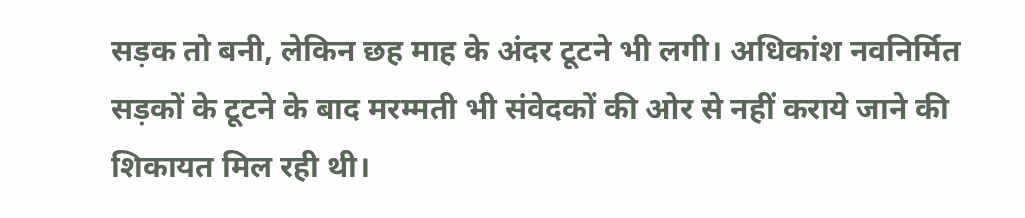सड़क तो बनी, लेकिन छह माह के अंदर टूटने भी लगी। अधिकांश नवनिर्मित सड़कों के टूटने के बाद मरम्मती भी संवेदकों की ओर से नहीं कराये जाने की शिकायत मिल रही थी।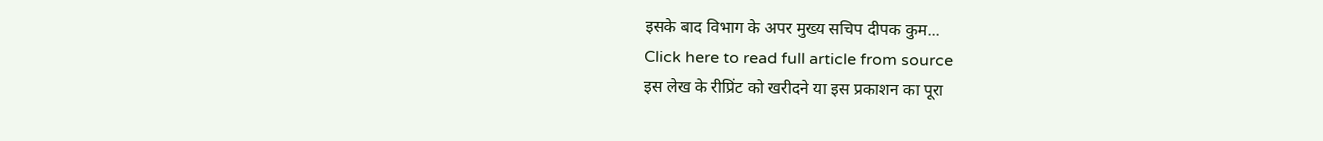इसके बाद विभाग के अपर मुख्य सचिप दीपक कुम...
Click here to read full article from source
इस लेख के रीप्रिंट को खरीदने या इस प्रकाशन का पूरा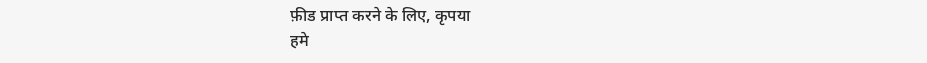फ़ीड प्राप्त करने के लिए, कृपया
हमे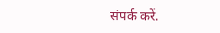संपर्क करें.